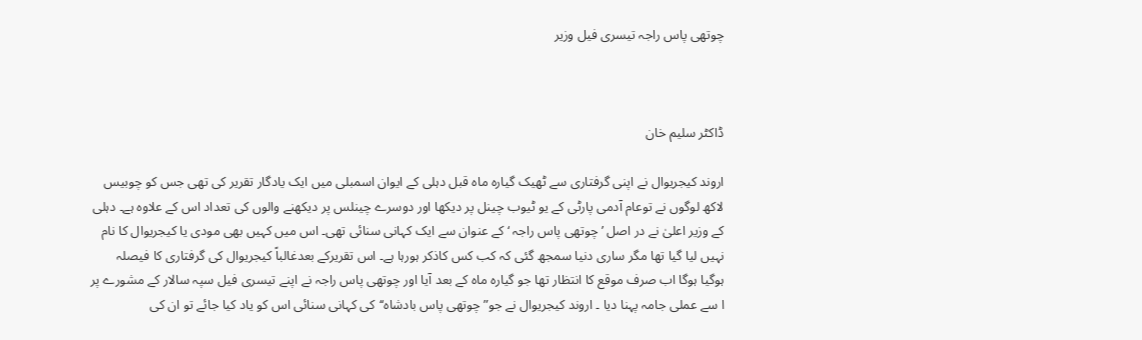چوتھی پاس راجہ تیسری فیل وزیر



ڈاکٹر سلیم خان

اروند کیجریوال نے اپنی گرفتاری سے ٹھیک گیارہ ماہ قبل دہلی کے ایوان اسمبلی میں ایک یادگار تقریر کی تھی جس کو چوبیس لاکھ لوگوں نے توعام آدمی پارٹی کے یو ٹیوب چینل پر دیکھا اور دوسرے چینلس پر دیکھنے والوں کی تعداد اس کے علاوہ ہے۔ دہلی کے وزیر اعلیٰ نے در اصل ’چوتھی پاس راجہ ‘ کے عنوان سے ایک کہانی سنائی تھی۔ اس میں کہیں بھی مودی یا کیجریوال کا نام نہیں لیا گیا تھا مگر ساری دنیا سمجھ گئی کہ کب کس کاذکر ہورہا ہے۔ اس تقریرکے بعدغالباً کیجریوال کی گرفتاری کا فیصلہ ہوگیا ہوگا اب صرف موقع کا انتظار تھا جو گیارہ ماہ کے بعد آیا اور چوتھی پاس راجہ نے اپنے تیسری فیل سپہ سالار کے مشورے پر ا سے عملی جامہ پہنا دیا ۔ اروند کیجریوال نے جو”چوتھی پاس بادشاہ‘‘کی کہانی سنائی اس کو یاد کیا جائے تو ان کی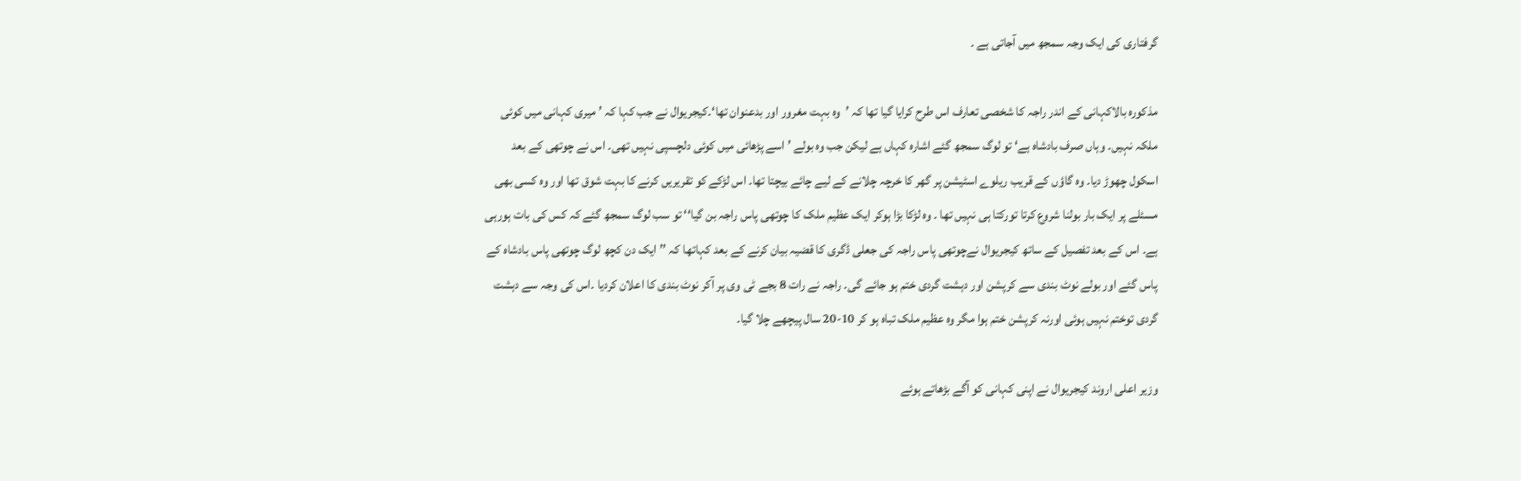گرفتاری کی ایک وجہ سمجھ میں آجاتی ہے ۔

مذکورہ بالاکہانی کے اندر راجہ کا شخصی تعارف اس طرح کرایا گیا تھا کہ ’وہ بہت مغرور اور بدعنوان تھا‘۔کیجریوال نے جب کہا کہ ’ میری کہانی میں کوئی ملکہ نہیں۔ وہاں صرف بادشاہ ہے‘ تو لوگ سمجھ گئے اشارہ کہاں ہے لیکن جب وہ بولے ’ اسے پڑھائی میں کوئی دلچسپی نہیں تھی۔ اس نے چوتھی کے بعد اسکول چھوڑ دیا۔ وہ گاؤں کے قریب ریلوے اسٹیشن پر گھر کا خرچہ چلانے کے لیے چائے بیچتا تھا۔ اس لڑکے کو تقریریں کرنے کا بہت شوق تھا اور وہ کسی بھی مسئلے پر ایک بار بولنا شروع کرتا تورکتا ہی نہیں تھا ۔ وہ لڑکا بڑا ہوکر ایک عظیم ملک کا چوتھی پاس راجہ بن گیا‘‘ تو سب لوگ سمجھ گئے کہ کس کی بات ہورہی ہے۔ اس کے بعد تفصیل کے ساتھ کیجریوال نےچوتھی پاس راجہ کی جعلی ڈگری کا قضیہ بیان کرنے کے بعد کہاتھا کہ ’’ ایک دن کچھ لوگ چوتھی پاس بادشاہ کے پاس گئے اور بولے نوٹ بندی سے کرپشن اور دہشت گردی ختم ہو جائے گی۔ راجہ نے رات 8 بجے ٹی وی پر آکر نوٹ بندی کا اعلان کردیا ۔اس کی وجہ سے دہشت گردی توختم نہیں ہوئی اورنہ کرپشن ختم ہوا مگر وہ عظیم ملک تباہ ہو کر 10-20 سال پیچھے چلا گیا۔

وزیر اعلی اروند کیجریوال نے اپنی کہانی کو آگے بڑھاتے ہوئے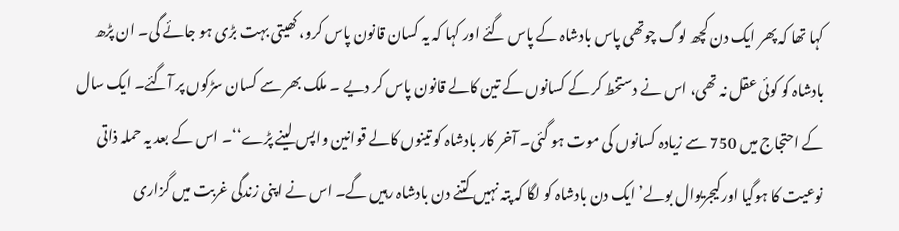کہا تھا کہ پھر ایک دن کچھ لوگ چوتھی پاس بادشاہ کے پاس گئے اور کہا کہ یہ کسان قانون پاس کرو، کھیتی بہت بڑی ہو جائے گی۔ ان پڑھ بادشاہ کو کوئی عقل نہ تھی، اس نے دستخط کر کے کسانوں کے تین کالے قانون پاس کر دیے ۔ ملک بھر سے کسان سڑکوں پر آگئے۔ ایک سال کے احتجاج میں 750 سے زیادہ کسانوں کی موت ہو گئی۔ آخر کار بادشاہ کو تینوں کالے قوانین واپس لینے پڑے‘‘۔ اس کے بعد یہ حملہ ذاتی نوعیت کا ہوگیا اورکیجریوال بولے’ ایک دن بادشاہ کو لگا کہ پتہ نہیں کتنے دن بادشاہ رہیں گے۔ اس نے اپنی زندگی غربت میں گزاری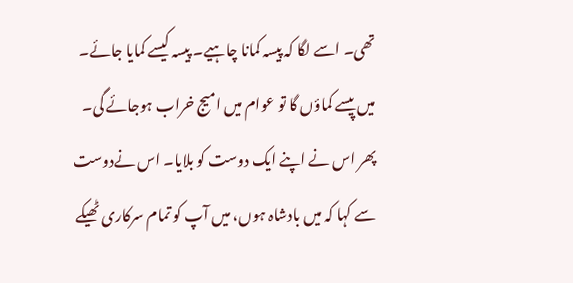تھی۔ اسے لگا کہ پیسہ کمانا چاہیے۔ پیسہ کیسے کمایا جائے۔ میں پیسے کماؤں گا تو عوام میں امیج خراب ہوجائے گی۔ پھر اس نے اپنے ایک دوست کو بلایا۔ اس نےدوست سے کہا کہ میں بادشاہ ہوں، میں آپ کو تمام سرکاری ٹھیکے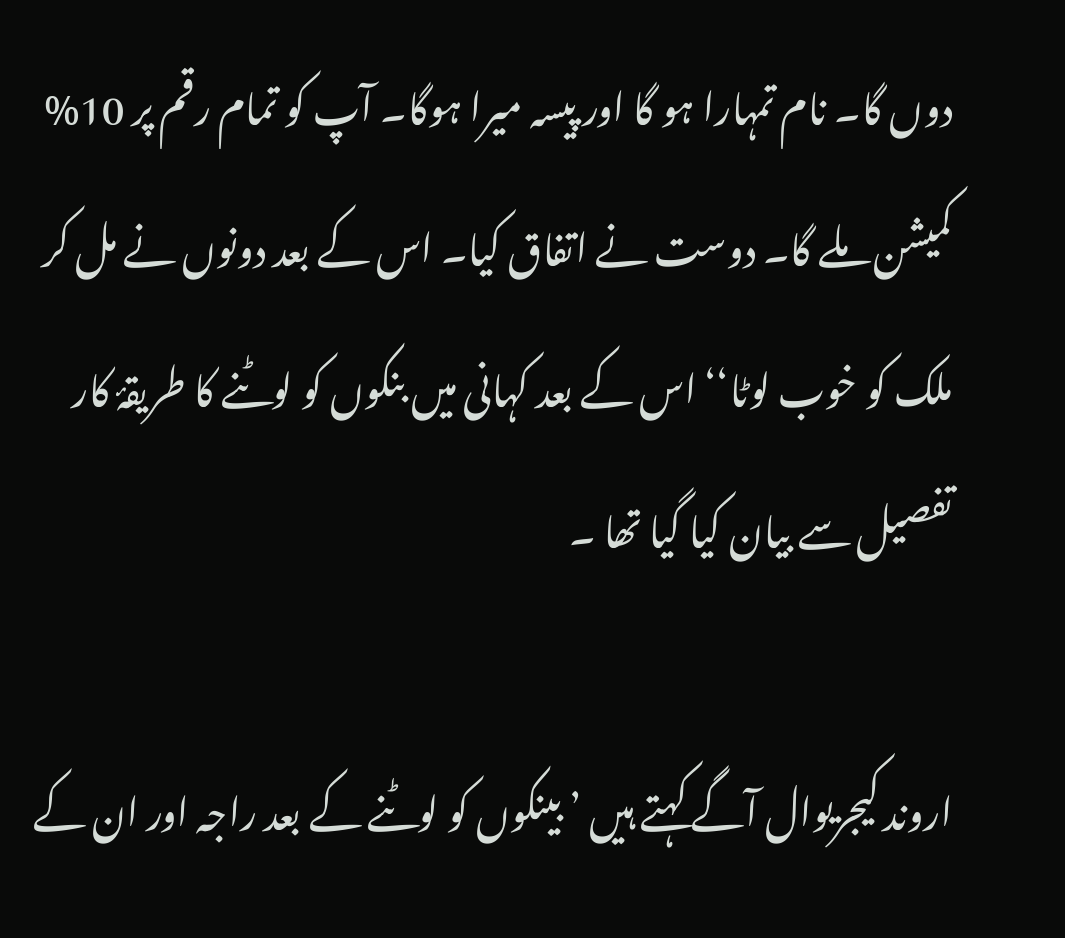دوں گا۔ نام تمہارا ہو گا اور پیسہ میرا ہوگا۔ آپ کو تمام رقم پر 10% کمیشن ملے گا۔ دوست نے اتفاق کیا۔ اس کے بعد دونوں نے مل کر ملک کو خوب لوٹا‘‘ اس کے بعد کہانی میں بنکوں کو لوٹنے کا طریقۂ کار تفصیل سے بیان کیا گیا تھا ۔

اروند کیجریوال آگے کہتے ہیں ’ بینکوں کو لوٹنے کے بعد راجہ اور ان کے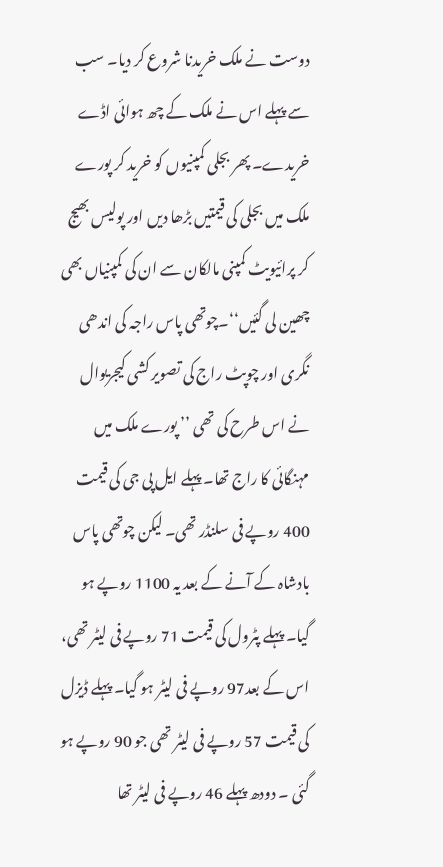دوست نے ملک خریدنا شروع کر دیا۔ سب سے پہلے اس نے ملک کے چھ ہوائی اڈے خریدے۔ پھر بجلی کمپنیوں کو خرید کر پورے ملک میں بجلی کی قیمتیں بڑھا دیں اور پولیس بھیج کر پرائیویٹ کمپنی مالکان سے ان کی کمپنیاں بھی چھین لی گئیں‘‘۔چوتھی پاس راجہ کی اندھی نگری اور چوپٹ راج کی تصویر کشی کیجریوال نے اس طرح کی تھی ’’ پورے ملک میں مہنگائی کا راج تھا۔ پہلے ایل پی جی کی قیمت 400 روپے فی سلنڈر تھی۔ لیکن چوتھی پاس بادشاہ کے آنے کے بعد یہ 1100 روپے ہو گیا۔ پہلے پٹرول کی قیمت 71 روپے فی لیٹر تھی، اس کے بعد97 روپے فی لیٹر ہو گیا۔ پہلے ڈیزل کی قیمت 57 روپے فی لیٹر تھی جو 90 روپے ہو گئی ۔ دودھ پہلے 46 روپے فی لیٹر تھا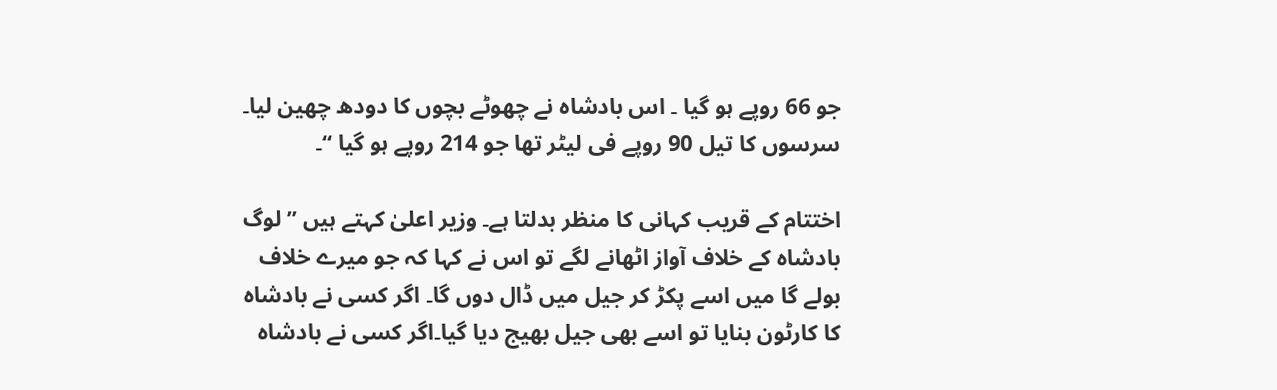جو 66 روپے ہو گیا ۔ اس بادشاہ نے چھوٹے بچوں کا دودھ چھین لیا۔ سرسوں کا تیل 90 روپے فی لیٹر تھا جو 214 روپے ہو گیا ‘‘۔

اختتام کے قریب کہانی کا منظر بدلتا ہے۔ وزیر اعلیٰ کہتے ہیں ’’ لوگ بادشاہ کے خلاف آواز اٹھانے لگے تو اس نے کہا کہ جو میرے خلاف بولے گا میں اسے پکڑ کر جیل میں ڈال دوں گا۔ اگر کسی نے بادشاہ کا کارٹون بنایا تو اسے بھی جیل بھیج دیا گیا۔اگر کسی نے بادشاہ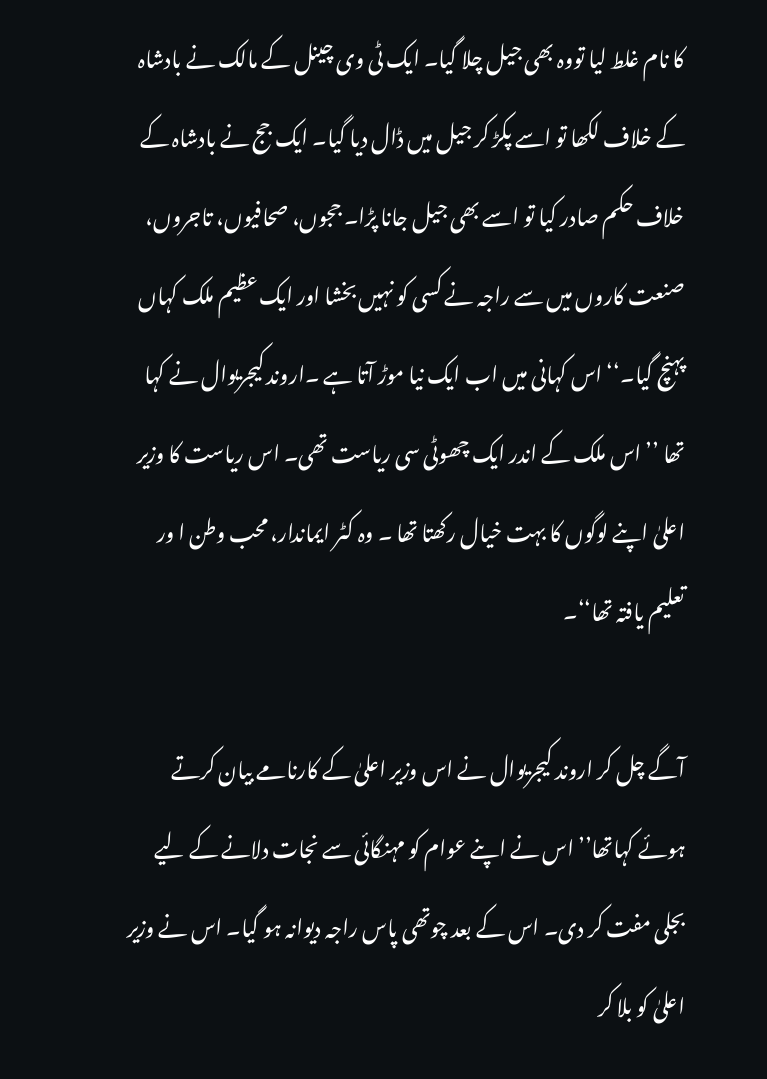کا نام غلط لیا تووہ بھی جیل چلا گیا۔ ایک ٹی وی چینل کے مالک نے بادشاہ کے خلاف لکھا تو اسے پکڑ کر جیل میں ڈال دیا گیا۔ ایک جج نے بادشاہ کے خلاف حکم صادر کیا تو اسے بھی جیل جانا پڑا۔ ججوں، صحافیوں، تاجروں، صنعت کاروں میں سے راجہ نے کسی کو نہیں بخشا اور ایک عظیم ملک کہاں پہنچ گیا۔‘‘ اس کہانی میں اب ایک نیا موڑ آتا ہے ۔اروند کیجریوال نے کہا تھا ’’ اس ملک کے اندر ایک چھوٹی سی ریاست تھی۔ اس ریاست کا وزیر اعلیٰ اپنے لوگوں کا بہت خیال رکھتا تھا ۔ وہ کٹر ایماندار، محب وطن ا ور تعلیم یافتہ تھا‘‘۔

آگے چل کر اروند کیجریوال نے اس وزیر اعلیٰ کے کارنامے بیان کرتے ہوئے کہاتھا’’ اس نے اپنے عوام کو مہنگائی سے نجات دلانے کے لیے بجلی مفت کر دی۔ اس کے بعد چوتھی پاس راجہ دیوانہ ہو گیا۔ اس نے وزیر اعلیٰ کو بلا کر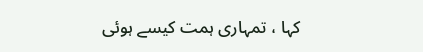کہا ، تمہاری ہمت کیسے ہوئی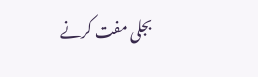بجلی مفت کرنے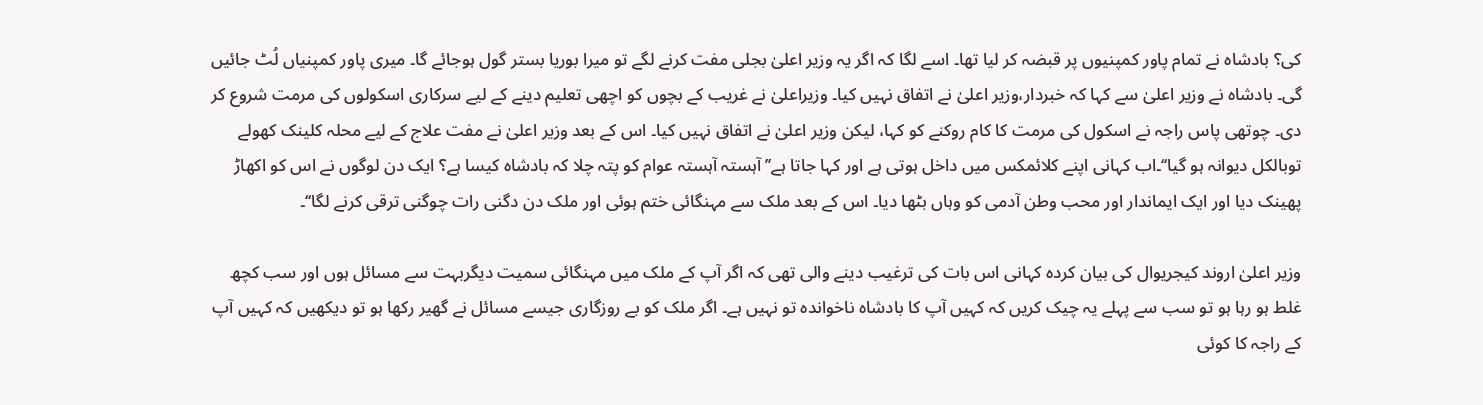کی؟ بادشاہ نے تمام پاور کمپنیوں پر قبضہ کر لیا تھا۔ اسے لگا کہ اگر یہ وزیر اعلیٰ بجلی مفت کرنے لگے تو میرا بوریا بستر گول ہوجائے گا۔ میری پاور کمپنیاں لُٹ جائیں گی۔ بادشاہ نے وزیر اعلیٰ سے کہا کہ خبردار،وزیر اعلیٰ نے اتفاق نہیں کیا۔ وزیراعلیٰ نے غریب کے بچوں کو اچھی تعلیم دینے کے لیے سرکاری اسکولوں کی مرمت شروع کر دی۔ چوتھی پاس راجہ نے اسکول کی مرمت کا کام روکنے کو کہا، لیکن وزیر اعلیٰ نے اتفاق نہیں کیا۔ اس کے بعد وزیر اعلیٰ نے مفت علاج کے لیے محلہ کلینک کھولے توبالکل دیوانہ ہو گیا‘‘۔اب کہانی اپنے کلائمکس میں داخل ہوتی ہے اور کہا جاتا ہے’’ آہستہ آہستہ عوام کو پتہ چلا کہ بادشاہ کیسا ہے؟ ایک دن لوگوں نے اس کو اکھاڑ پھینک دیا اور ایک ایماندار اور محب وطن آدمی کو وہاں بٹھا دیا۔ اس کے بعد ملک سے مہنگائی ختم ہوئی اور ملک دن دگنی رات چوگنی ترقی کرنے لگا‘‘۔

وزیر اعلیٰ اروند کیجریوال کی بیان کردہ کہانی اس بات کی ترغیب دینے والی تھی کہ اگر آپ کے ملک میں مہنگائی سمیت دیگربہت سے مسائل ہوں اور سب کچھ غلط ہو رہا ہو تو سب سے پہلے یہ چیک کریں کہ کہیں آپ کا بادشاہ ناخواندہ تو نہیں ہے۔ اگر ملک کو بے روزگاری جیسے مسائل نے گھیر رکھا ہو تو دیکھیں کہ کہیں آپ کے راجہ کا کوئی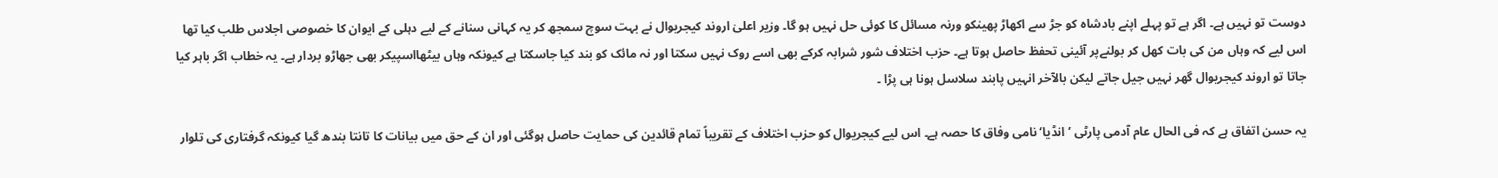دوست تو نہیں ہے۔ اگر ہے تو پہلے اپنے بادشاہ کو جڑ سے اکھاڑ پھینکو ورنہ مسائل کا کوئی حل نہیں ہو گا۔ وزیر اعلیٰ اروند کیجریوال نے بہت سوچ سمجھ کر یہ کہانی سنانے کے لیے دہلی کے ایوان کا خصوصی اجلاس طلب کیا تھا اس لیے کہ وہاں من کی بات کھل کر بولنےپر آئینی تحفظ حاصل ہوتا ہے۔ حزب اختلاف شور شرابہ کرکے بھی اسے روک نہیں سکتا اور نہ مائک کو بند کیا جاسکتا ہے کیونکہ وہاں بیٹھااسپیکر بھی جھاڑو بردار ہے۔ یہ خطاب اگر باہر کیا جاتا تو اروند کیجریوال گھر نہیں جیل جاتے لیکن بالآخر انہیں پابند سلاسل ہونا ہی پڑا ۔

یہ حسن اتفاق ہے کہ فی الحال عام آدمی پارٹی ’انڈیا‘ نامی وفاق کا حصہ ہے۔ اس لیے کیجریوال کو حزب اختلاف کے تقریباً تمام قائدین کی حمایت حاصل ہوگئی اور ان کے حق میں بیانات کا تانتا بندھ گیا کیونکہ گرفتاری کی تلوار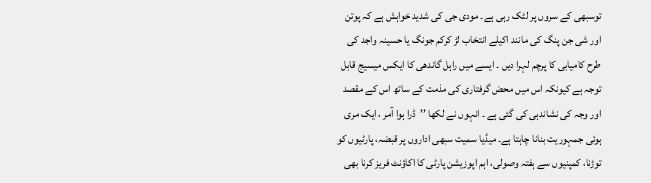توسبھی کے سروں پر لٹک رہی ہے۔ مودی جی کی شدید خواہش ہے کہ پوتن اور شی جن پنگ کی مانند اکیلے انتخاب لڑ کرکم جونگ یا حسینہ واجد کی طرح کامیابی کا پرچم لہرا دیں ۔ ایسے میں راہل گاندھی کا ایکس میسیج قابل توجہ ہے کیونکہ اس میں محض گرفتاری کی مذمت کے ساتھ اس کے مقصد اور وجہ کی نشاندہی کی گئی ہے ۔ انہوں نے لکھا ’’ڈرا ہوا آمر ، ایک مری ہوئی جمہوریت بنانا چاہتا ہے۔ میڈیا سمیت سبھی اداروں پر قبضہ، پارٹیوں کو توڑنا، کمپنیوں سے ہفتہ وصولی، اہم اپوزیشن پارٹی کا اکاؤنٹ فریز کرنا بھی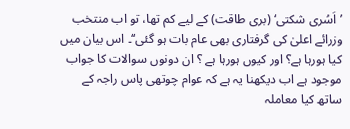’اَسُری شکتی‘ (بری طاقت) کے لیے کم تھا، تو اب منتخب وزرائے اعلیٰ کی گرفتاری بھی عام بات ہو گئی‘‘۔ اس بیان میں کیا ہورہا ہے؟ اور کیوں ہورہا ہے ؟ ان دونوں سوالات کا جواب موجود ہے اب دیکھنا یہ ہے کہ عوام چوتھی پاس راجہ کے ساتھ کیا معاملہ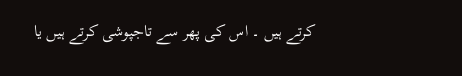کرتے ہیں ۔ اس کی پھر سے تاجپوشی کرتے ہیں یا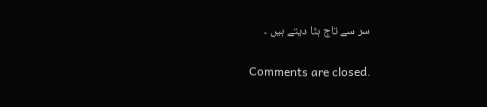سر سے تاج ہٹا دیتے ہیں ۔

Comments are closed.